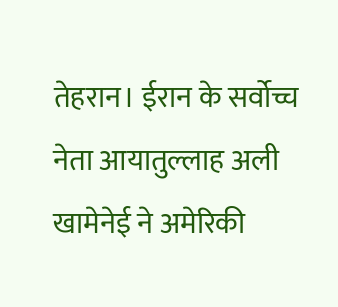तेहरान। ईरान के सर्वोच्च नेता आयातुल्लाह अली खामेनेई ने अमेरिकी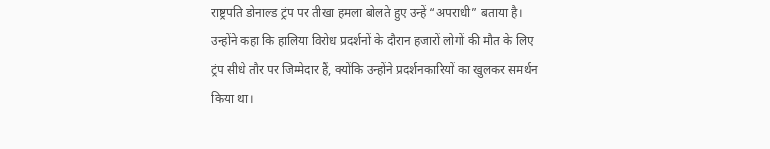राष्ट्रपति डोनाल्ड ट्रंप पर तीखा हमला बोलते हुए उन्हें “अपराधी” बताया है। उन्होंने कहा कि हालिया विरोध प्रदर्शनों के दौरान हजारों लोगों की मौत के लिए ट्रंप सीधे तौर पर जिम्मेदार हैं, क्योंकि उन्होंने प्रदर्शनकारियों का खुलकर समर्थन किया था।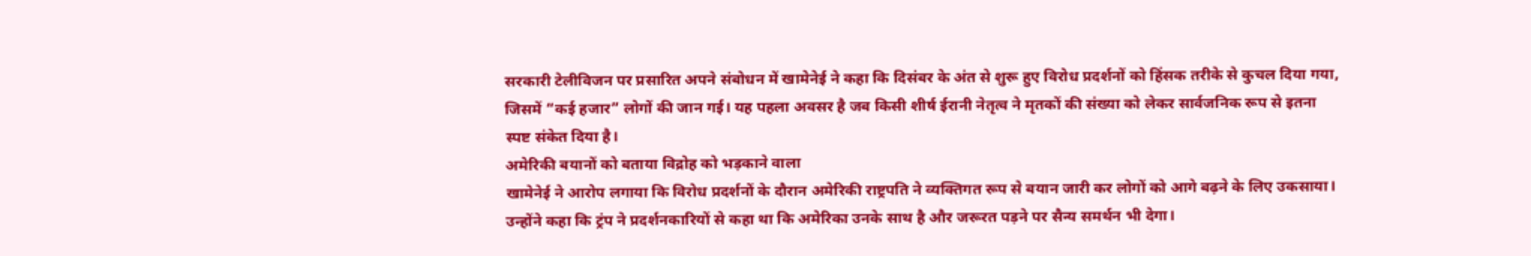सरकारी टेलीविजन पर प्रसारित अपने संबोधन में खामेनेई ने कहा कि दिसंबर के अंत से शुरू हुए विरोध प्रदर्शनों को हिंसक तरीके से कुचल दिया गया, जिसमें “कई हजार” लोगों की जान गई। यह पहला अवसर है जब किसी शीर्ष ईरानी नेतृत्व ने मृतकों की संख्या को लेकर सार्वजनिक रूप से इतना स्पष्ट संकेत दिया है।
अमेरिकी बयानों को बताया विद्रोह को भड़काने वाला
खामेनेई ने आरोप लगाया कि विरोध प्रदर्शनों के दौरान अमेरिकी राष्ट्रपति ने व्यक्तिगत रूप से बयान जारी कर लोगों को आगे बढ़ने के लिए उकसाया। उन्होंने कहा कि ट्रंप ने प्रदर्शनकारियों से कहा था कि अमेरिका उनके साथ है और जरूरत पड़ने पर सैन्य समर्थन भी देगा।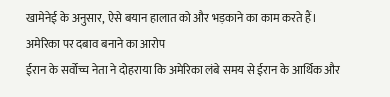खामेनेई के अनुसार, ऐसे बयान हालात को और भड़काने का काम करते हैं।
अमेरिका पर दबाव बनाने का आरोप
ईरान के सर्वोच्च नेता ने दोहराया कि अमेरिका लंबे समय से ईरान के आर्थिक और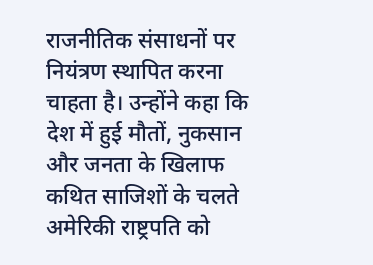राजनीतिक संसाधनों पर नियंत्रण स्थापित करना चाहता है। उन्होंने कहा कि देश में हुई मौतों, नुकसान और जनता के खिलाफ कथित साजिशों के चलते अमेरिकी राष्ट्रपति को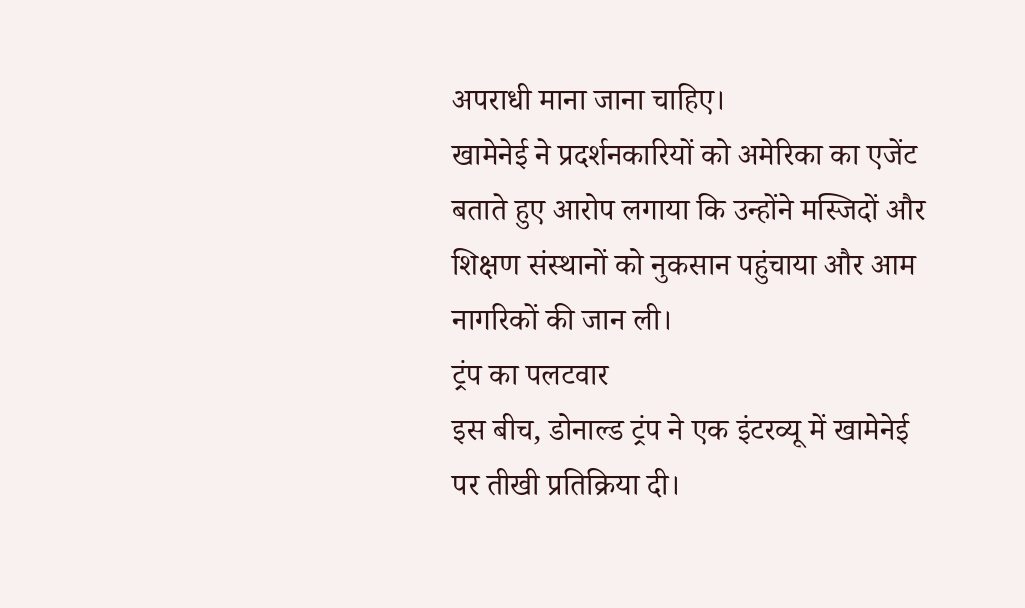अपराधी माना जाना चाहिए।
खामेनेई ने प्रदर्शनकारियों को अमेरिका का एजेंट बताते हुए आरोप लगाया कि उन्होंने मस्जिदों और शिक्षण संस्थानों को नुकसान पहुंचाया और आम नागरिकों की जान ली।
ट्रंप का पलटवार
इस बीच, डोनाल्ड ट्रंप ने एक इंटरव्यू में खामेनेई पर तीखी प्रतिक्रिया दी।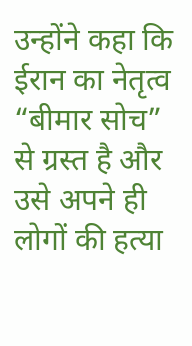उन्होंने कहा कि ईरान का नेतृत्व “बीमार सोच” से ग्रस्त है और उसे अपने ही लोगों की हत्या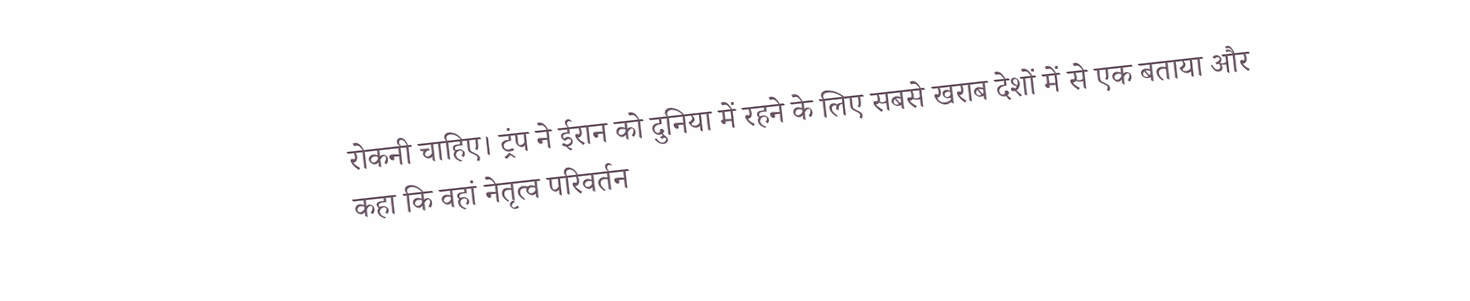रोकनी चाहिए। ट्रंप ने ईरान को दुनिया में रहने के लिए सबसे खराब देशों में से एक बताया और कहा कि वहां नेतृत्व परिवर्तन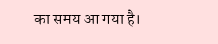का समय आ गया है।